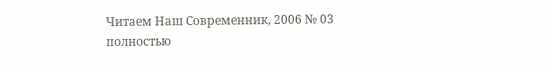Читаем Наш Современник, 2006 № 03 полностью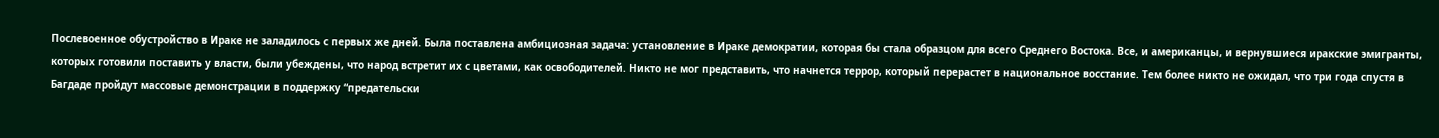Послевоенное обустройство в Ираке не заладилось с первых же дней. Была поставлена амбициозная задача: установление в Ираке демократии, которая бы стала образцом для всего Среднего Востока. Все, и американцы, и вернувшиеся иракские эмигранты, которых готовили поставить у власти, были убеждены, что народ встретит их с цветами, как освободителей. Никто не мог представить, что начнется террор, который перерастет в национальное восстание. Тем более никто не ожидал, что три года спустя в Багдаде пройдут массовые демонстрации в поддержку “предательски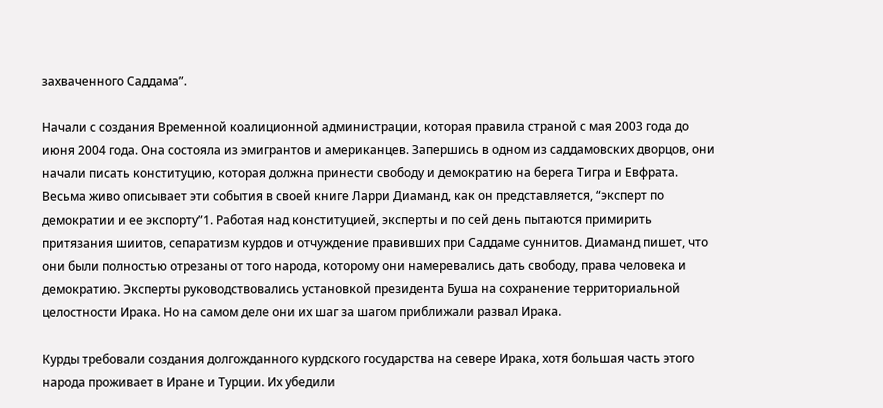захваченного Саддама”.

Начали с создания Временной коалиционной администрации, которая правила страной с мая 2003 года до июня 2004 года. Она состояла из эмигрантов и американцев. Запершись в одном из саддамовских дворцов, они начали писать конституцию, которая должна принести свободу и демократию на берега Тигра и Евфрата. Весьма живо описывает эти события в своей книге Ларри Диаманд, как он представляется, “эксперт по демократии и ее экспорту”1. Работая над конституцией, эксперты и по сей день пытаются примирить притязания шиитов, сепаратизм курдов и отчуждение правивших при Саддаме суннитов. Диаманд пишет, что они были полностью отрезаны от того народа, которому они намеревались дать свободу, права человека и демократию. Эксперты руководствовались установкой президента Буша на сохранение территориальной целостности Ирака. Но на самом деле они их шаг за шагом приближали развал Ирака.

Курды требовали создания долгожданного курдского государства на севере Ирака, хотя большая часть этого народа проживает в Иране и Турции. Их убедили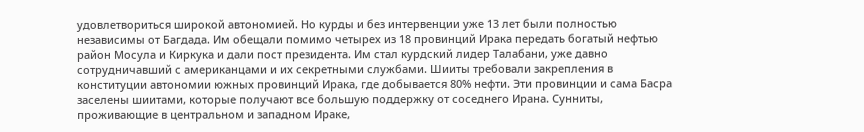удовлетвориться широкой автономией. Но курды и без интервенции уже 13 лет были полностью независимы от Багдада. Им обещали помимо четырех из 18 провинций Ирака передать богатый нефтью район Мосула и Киркука и дали пост президента. Им стал курдский лидер Талабани, уже давно сотрудничавший с американцами и их секретными службами. Шииты требовали закрепления в конституции автономии южных провинций Ирака, где добывается 80% нефти. Эти провинции и сама Басра заселены шиитами, которые получают все большую поддержку от соседнего Ирана. Сунниты, проживающие в центральном и западном Ираке,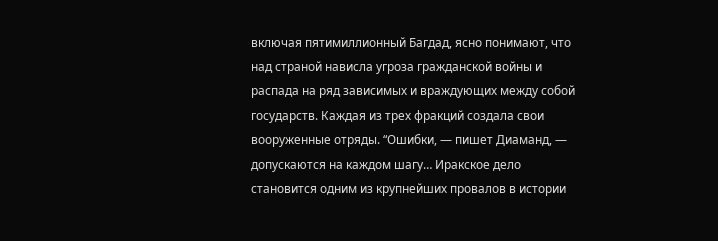включая пятимиллионный Багдад, ясно понимают, что над страной нависла угроза гражданской войны и распада на ряд зависимых и враждующих между собой государств. Каждая из трех фракций создала свои вооруженные отряды. “Ошибки, — пишет Диаманд, — допускаются на каждом шагу… Иракское дело становится одним из крупнейших провалов в истории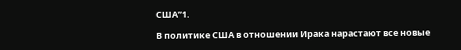США”1.

В политике США в отношении Ирака нарастают все новые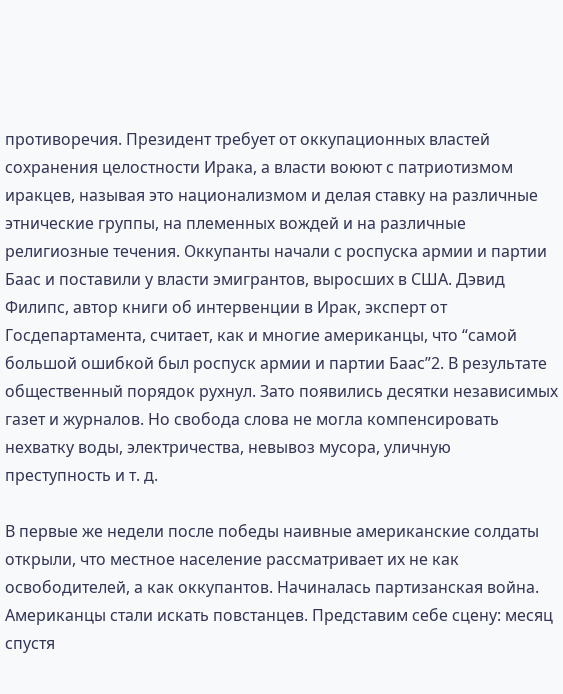противоречия. Президент требует от оккупационных властей сохранения целостности Ирака, а власти воюют с патриотизмом иракцев, называя это национализмом и делая ставку на различные этнические группы, на племенных вождей и на различные религиозные течения. Оккупанты начали с роспуска армии и партии Баас и поставили у власти эмигрантов, выросших в США. Дэвид Филипс, автор книги об интервенции в Ирак, эксперт от Госдепартамента, считает, как и многие американцы, что “самой большой ошибкой был роспуск армии и партии Баас”2. В результате общественный порядок рухнул. Зато появились десятки независимых газет и журналов. Но свобода слова не могла компенсировать нехватку воды, электричества, невывоз мусора, уличную преступность и т. д.

В первые же недели после победы наивные американские солдаты открыли, что местное население рассматривает их не как освободителей, а как оккупантов. Начиналась партизанская война. Американцы стали искать повстанцев. Представим себе сцену: месяц спустя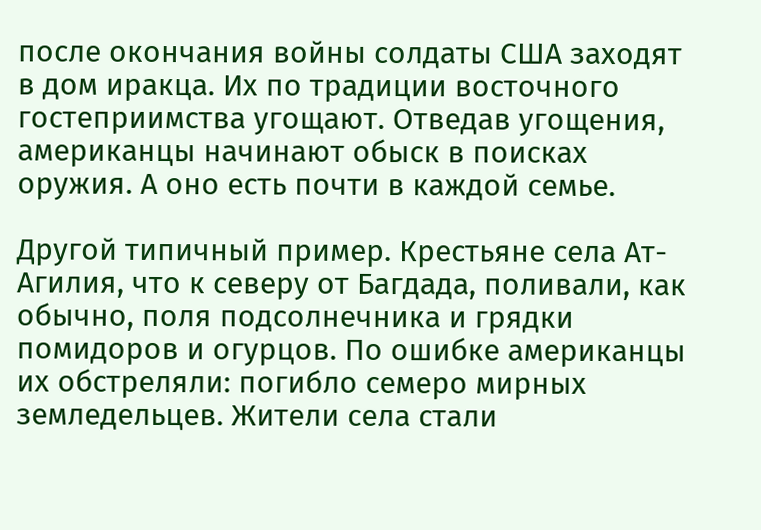после окончания войны солдаты США заходят в дом иракца. Их по традиции восточного гостеприимства угощают. Отведав угощения, американцы начинают обыск в поисках оружия. А оно есть почти в каждой семье.

Другой типичный пример. Крестьяне села Ат-Агилия, что к северу от Багдада, поливали, как обычно, поля подсолнечника и грядки помидоров и огурцов. По ошибке американцы их обстреляли: погибло семеро мирных земледельцев. Жители села стали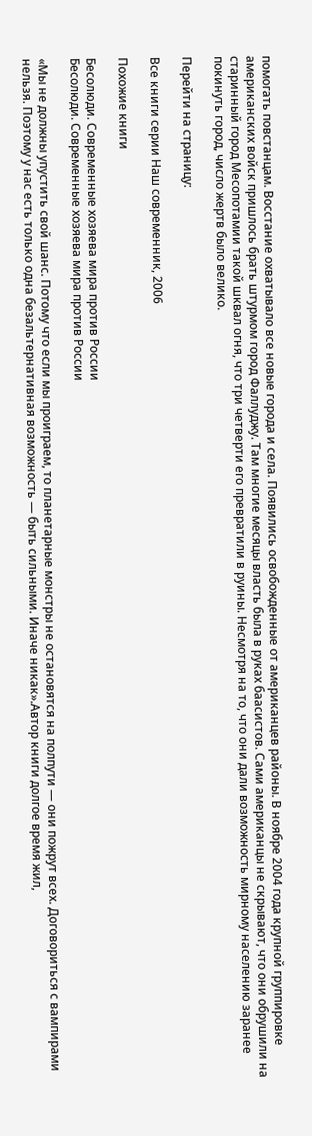помогать повстанцам. Восстание охватывало все новые города и села. Появились освобожденные от американцев районы. В ноябре 2004 года крупной группировке американских войск пришлось брать штурмом город Фаллуджу. Там многие месяцы власть была в руках баасистов. Сами американцы не скрывают, что они обрушили на старинный город Месопотамии такой шквал огня, что три четверти его превратили в руины. Несмотря на то, что они дали возможность мирному населению заранее покинуть город, число жертв было велико.

Перейти на страницу:

Все книги серии Наш современник, 2006

Похожие книги

Бесолюди. Современные хозяева мира против России
Бесолюди. Современные хозяева мира против России

«Мы не должны упустить свой шанс. Потому что если мы проиграем, то планетарные монстры не остановятся на полпути — они пожрут всех. Договориться с вампирами нельзя. Поэтому у нас есть только одна безальтернативная возможность — быть сильными. Иначе никак».Автор книги долгое время жил,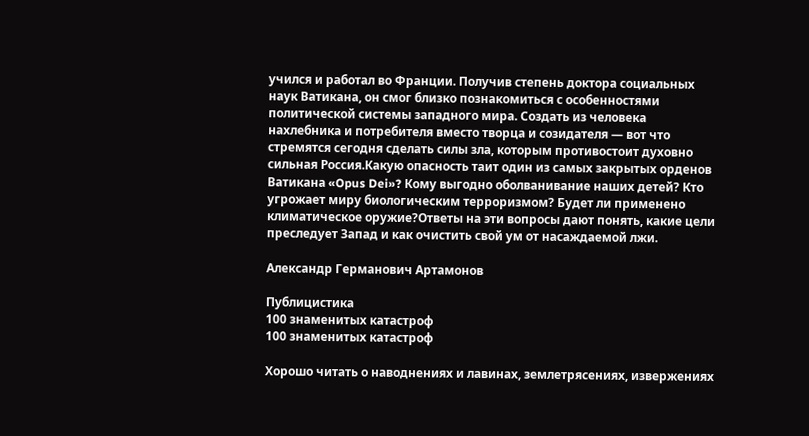учился и работал во Франции. Получив степень доктора социальных наук Ватикана, он смог близко познакомиться с особенностями политической системы западного мира. Создать из человека нахлебника и потребителя вместо творца и созидателя — вот что стремятся сегодня сделать силы зла, которым противостоит духовно сильная Россия.Какую опасность таит один из самых закрытых орденов Ватикана «Opus Dei»? Кому выгодно оболванивание наших детей? Кто угрожает миру биологическим терроризмом? Будет ли применено климатическое оружие?Ответы на эти вопросы дают понять, какие цели преследует Запад и как очистить свой ум от насаждаемой лжи.

Александр Германович Артамонов

Публицистика
100 знаменитых катастроф
100 знаменитых катастроф

Хорошо читать о наводнениях и лавинах, землетрясениях, извержениях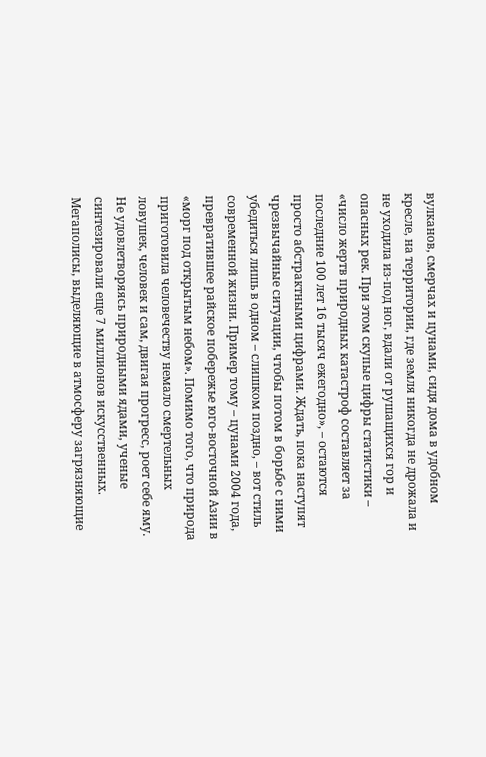вулканов, смерчах и цунами, сидя дома в удобном кресле, на территории, где земля никогда не дрожала и не уходила из-под ног, вдали от рушащихся гор и опасных рек. При этом скупые цифры статистики – «число жертв природных катастроф составляет за последние 100 лет 16 тысяч ежегодно», – остаются просто абстрактными цифрами. Ждать, пока наступят чрезвычайные ситуации, чтобы потом в борьбе с ними убедиться лишь в одном – слишком поздно, – вот стиль современной жизни. Пример тому – цунами 2004 года, превратившее райское побережье юго-восточной Азии в «морг под открытым небом». Помимо того, что природа приготовила человечеству немало смертельных ловушек, человек и сам, двигая прогресс, роет себе яму. Не удовлетворяясь природными ядами, ученые синтезировали еще 7 миллионов искусственных. Мегаполисы, выделяющие в атмосферу загрязняющие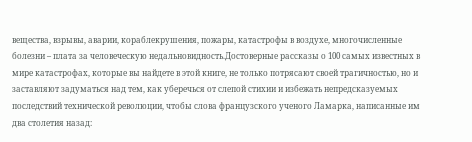вещества, взрывы, аварии, кораблекрушения, пожары, катастрофы в воздухе, многочисленные болезни – плата за человеческую недальновидность.Достоверные рассказы о 100 самых известных в мире катастрофах, которые вы найдете в этой книге, не только потрясают своей трагичностью, но и заставляют задуматься над тем, как уберечься от слепой стихии и избежать непредсказуемых последствий технической революции, чтобы слова французского ученого Ламарка, написанные им два столетия назад: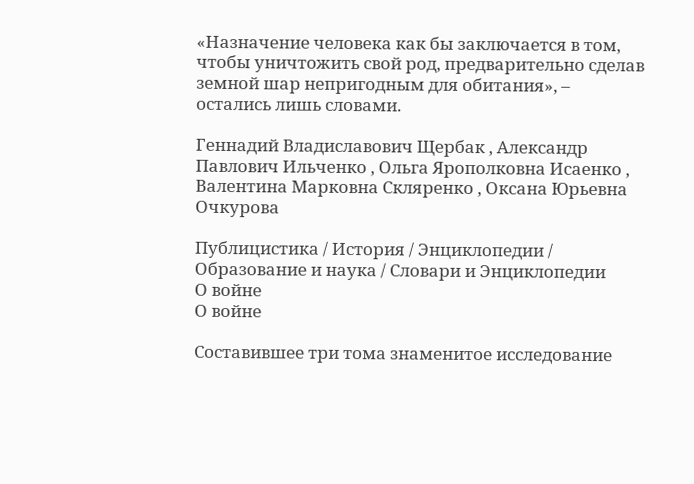«Назначение человека как бы заключается в том, чтобы уничтожить свой род, предварительно сделав земной шар непригодным для обитания», – остались лишь словами.

Геннадий Владиславович Щербак , Александр Павлович Ильченко , Ольга Ярополковна Исаенко , Валентина Марковна Скляренко , Оксана Юрьевна Очкурова

Публицистика / История / Энциклопедии / Образование и наука / Словари и Энциклопедии
О войне
О войне

Составившее три тома знаменитое исследование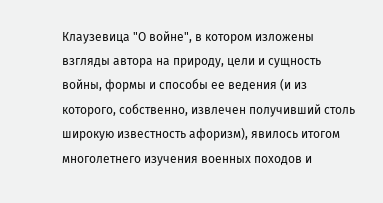Клаузевица "О войне", в котором изложены взгляды автора на природу, цели и сущность войны, формы и способы ее ведения (и из которого, собственно, извлечен получивший столь широкую известность афоризм), явилось итогом многолетнего изучения военных походов и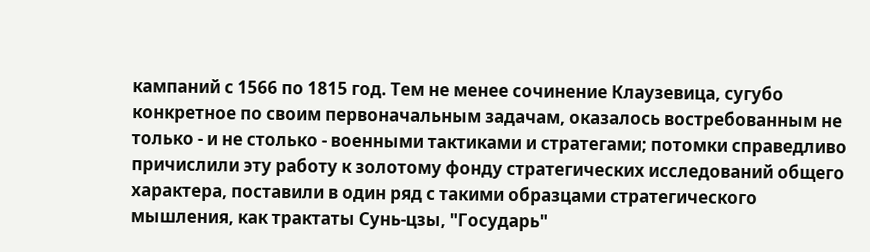кампаний с 1566 по 1815 год. Тем не менее сочинение Клаузевица, сугубо конкретное по своим первоначальным задачам, оказалось востребованным не только - и не столько - военными тактиками и стратегами; потомки справедливо причислили эту работу к золотому фонду стратегических исследований общего характера, поставили в один ряд с такими образцами стратегического мышления, как трактаты Сунь-цзы, "Государь"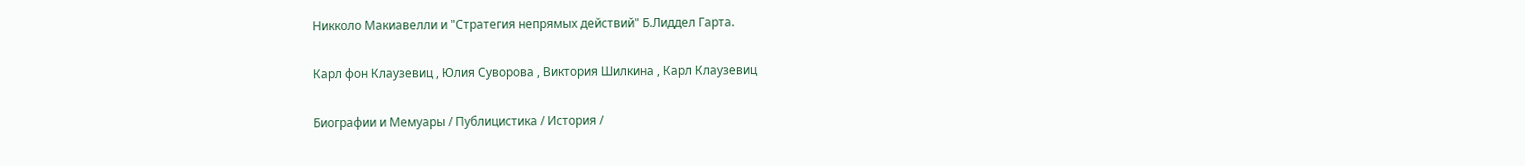Никколо Макиавелли и "Стратегия непрямых действий" Б.Лиддел Гарта.

Карл фон Клаузевиц , Юлия Суворова , Виктория Шилкина , Карл Клаузевиц

Биографии и Мемуары / Публицистика / История /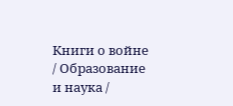Книги о войне / Образование и наука /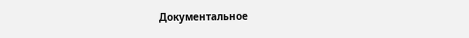Документальное